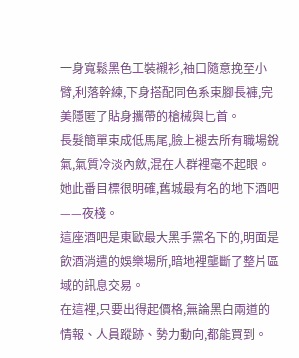一身寬鬆黑色工裝襯衫,袖口隨意挽至小臂,利落幹練,下身搭配同色系束腳長褲,完美隱匿了貼身攜帶的槍械與匕首。
長髮簡單束成低馬尾,臉上褪去所有職場銳氣,氣質冷淡內斂,混在人群裡毫不起眼。
她此番目標很明確,舊城最有名的地下酒吧——夜棧。
這座酒吧是東歐最大黑手黨名下的,明面是飲酒消遣的娛樂場所,暗地裡壟斷了整片區域的訊息交易。
在這裡,只要出得起價格,無論黑白兩道的情報、人員蹤跡、勢力動向,都能買到。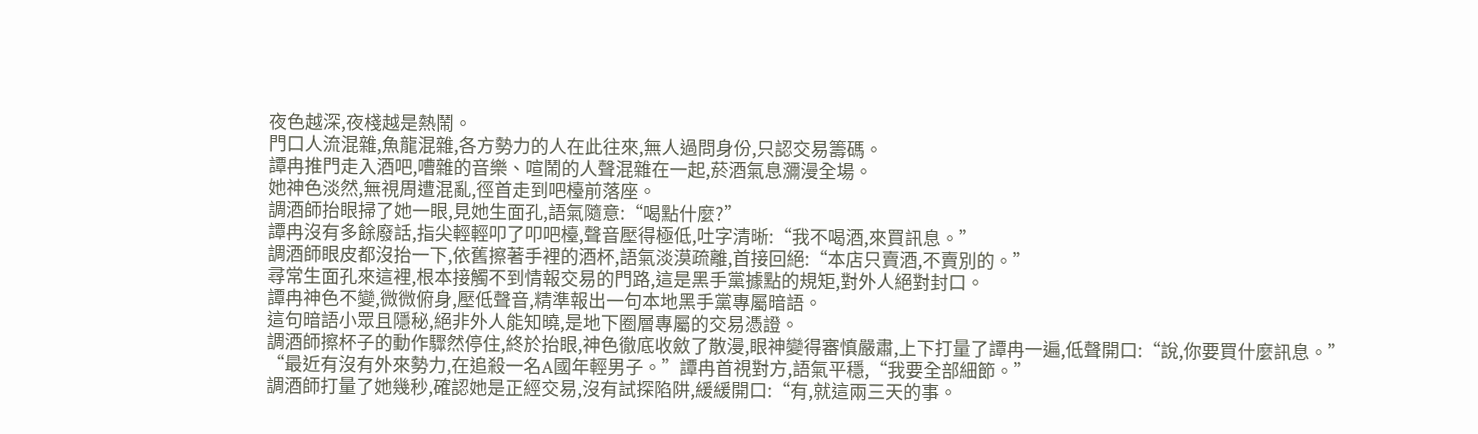夜色越深,夜棧越是熱鬧。
門口人流混雜,魚龍混雜,各方勢力的人在此往來,無人過問身份,只認交易籌碼。
譚冉推門走入酒吧,嘈雜的音樂、喧鬧的人聲混雜在一起,菸酒氣息瀰漫全場。
她神色淡然,無視周遭混亂,徑首走到吧檯前落座。
調酒師抬眼掃了她一眼,見她生面孔,語氣隨意:“喝點什麼?”
譚冉沒有多餘廢話,指尖輕輕叩了叩吧檯,聲音壓得極低,吐字清晰:“我不喝酒,來買訊息。”
調酒師眼皮都沒抬一下,依舊擦著手裡的酒杯,語氣淡漠疏離,首接回絕:“本店只賣酒,不賣別的。”
尋常生面孔來這裡,根本接觸不到情報交易的門路,這是黑手黨據點的規矩,對外人絕對封口。
譚冉神色不變,微微俯身,壓低聲音,精準報出一句本地黑手黨專屬暗語。
這句暗語小眾且隱秘,絕非外人能知曉,是地下圈層專屬的交易憑證。
調酒師擦杯子的動作驟然停住,終於抬眼,神色徹底收斂了散漫,眼神變得審慎嚴肅,上下打量了譚冉一遍,低聲開口:“說,你要買什麼訊息。”
“最近有沒有外來勢力,在追殺一名A國年輕男子。”譚冉首視對方,語氣平穩,“我要全部細節。”
調酒師打量了她幾秒,確認她是正經交易,沒有試探陷阱,緩緩開口:“有,就這兩三天的事。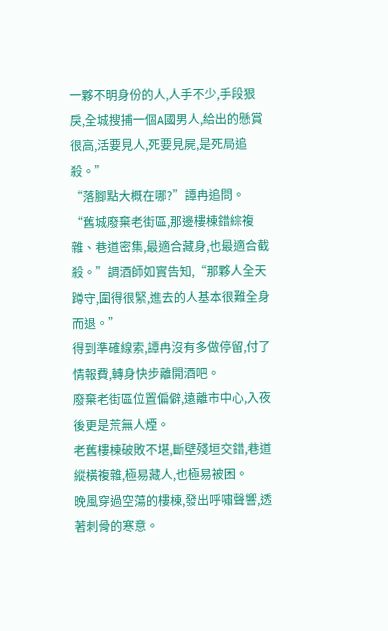一夥不明身份的人,人手不少,手段狠戾,全城搜捕一個A國男人,給出的懸賞很高,活要見人,死要見屍,是死局追殺。”
“落腳點大概在哪?”譚冉追問。
“舊城廢棄老街區,那邊樓棟錯綜複雜、巷道密集,最適合藏身,也最適合截殺。”調酒師如實告知,“那夥人全天蹲守,圍得很緊,進去的人基本很難全身而退。”
得到準確線索,譚冉沒有多做停留,付了情報費,轉身快步離開酒吧。
廢棄老街區位置偏僻,遠離市中心,入夜後更是荒無人煙。
老舊樓棟破敗不堪,斷壁殘垣交錯,巷道縱橫複雜,極易藏人,也極易被困。
晚風穿過空蕩的樓棟,發出呼嘯聲響,透著刺骨的寒意。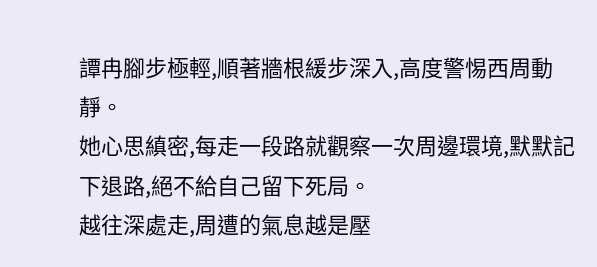譚冉腳步極輕,順著牆根緩步深入,高度警惕西周動靜。
她心思縝密,每走一段路就觀察一次周邊環境,默默記下退路,絕不給自己留下死局。
越往深處走,周遭的氣息越是壓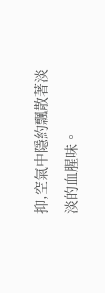抑,空氣中隱約飄散著淡淡的血腥味。